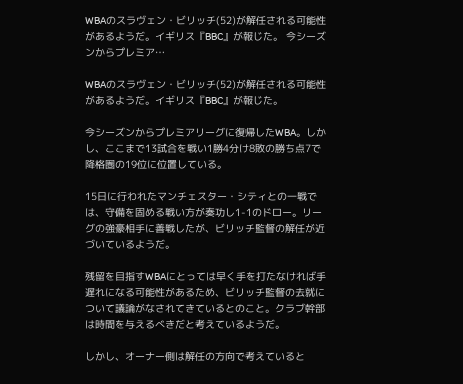WBAのスラヴェン・ビリッチ(52)が解任される可能性があるようだ。イギリス『BBC』が報じた。 今シーズンからプレミア…

WBAのスラヴェン・ビリッチ(52)が解任される可能性があるようだ。イギリス『BBC』が報じた。

今シーズンからプレミアリーグに復帰したWBA。しかし、ここまで13試合を戦い1勝4分け8敗の勝ち点7で降格圏の19位に位置している。

15日に行われたマンチェスター・シティとの一戦では、守備を固める戦い方が奏功し1-1のドロー。リーグの強豪相手に善戦したが、ビリッチ監督の解任が近づいているようだ。

残留を目指すWBAにとっては早く手を打たなければ手遅れになる可能性があるため、ビリッチ監督の去就について議論がなされてきているとのこと。クラブ幹部は時間を与えるべきだと考えているようだ。

しかし、オーナー側は解任の方向で考えていると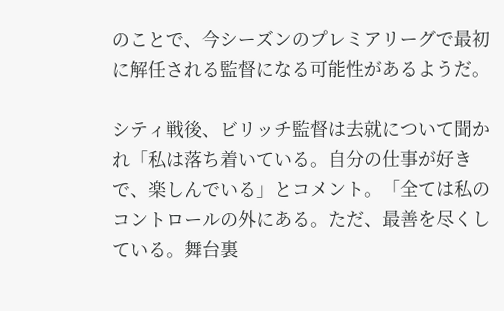のことで、今シーズンのプレミアリーグで最初に解任される監督になる可能性があるようだ。

シティ戦後、ビリッチ監督は去就について聞かれ「私は落ち着いている。自分の仕事が好きで、楽しんでいる」とコメント。「全ては私のコントロールの外にある。ただ、最善を尽くしている。舞台裏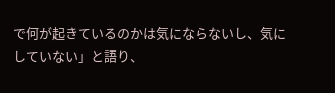で何が起きているのかは気にならないし、気にしていない」と語り、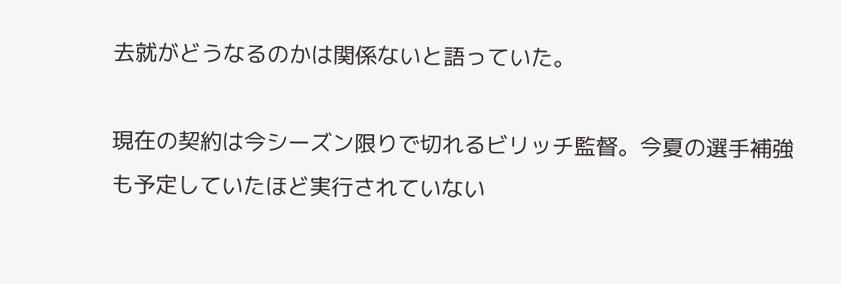去就がどうなるのかは関係ないと語っていた。

現在の契約は今シーズン限りで切れるビリッチ監督。今夏の選手補強も予定していたほど実行されていない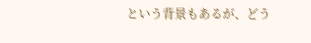という背景もあるが、どう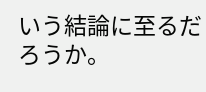いう結論に至るだろうか。